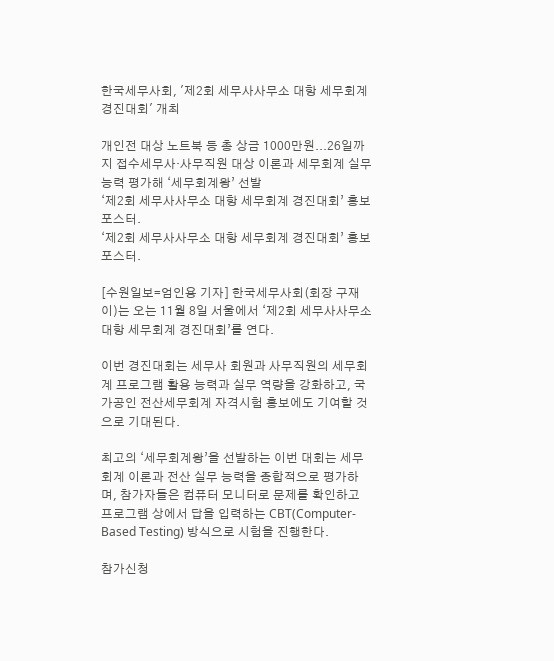한국세무사회, '제2회 세무사사무소 대항 세무회계 경진대회' 개최

개인전 대상 노트북 등 총 상금 1000만원...26일까지 접수세무사·사무직원 대상 이론과 세무회계 실무능력 평가해 ‘세무회계왕’ 선발
‘제2회 세무사사무소 대항 세무회계 경진대회’ 홍보 포스터.
‘제2회 세무사사무소 대항 세무회계 경진대회’ 홍보 포스터.

[수원일보=엄인용 기자] 한국세무사회(회장 구재이)는 오는 11월 8일 서울에서 ‘제2회 세무사사무소 대항 세무회계 경진대회’를 연다.

이번 경진대회는 세무사 회원과 사무직원의 세무회계 프로그램 활용 능력과 실무 역량을 강화하고, 국가공인 전산세무회계 자격시험 홍보에도 기여할 것으로 기대된다.

최고의 ‘세무회계왕’을 선발하는 이번 대회는 세무회계 이론과 전산 실무 능력을 종합적으로 평가하며, 참가자들은 컴퓨터 모니터로 문제를 확인하고 프로그램 상에서 답을 입력하는 CBT(Computer-Based Testing) 방식으로 시험을 진행한다.

참가신청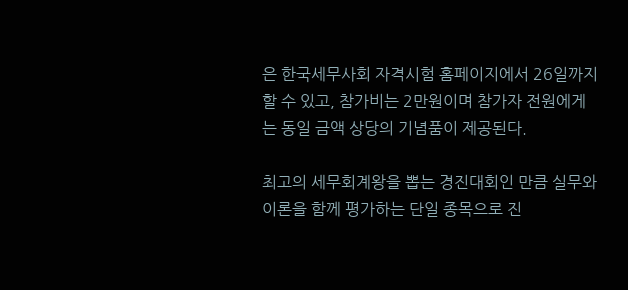은 한국세무사회 자격시험 홈페이지에서 26일까지 할 수 있고, 참가비는 2만원이며 참가자 전원에게는 동일 금액 상당의 기념품이 제공된다.

최고의 세무회계왕을 뽑는 경진대회인 만큼 실무와 이론을 함께 평가하는 단일 종목으로 진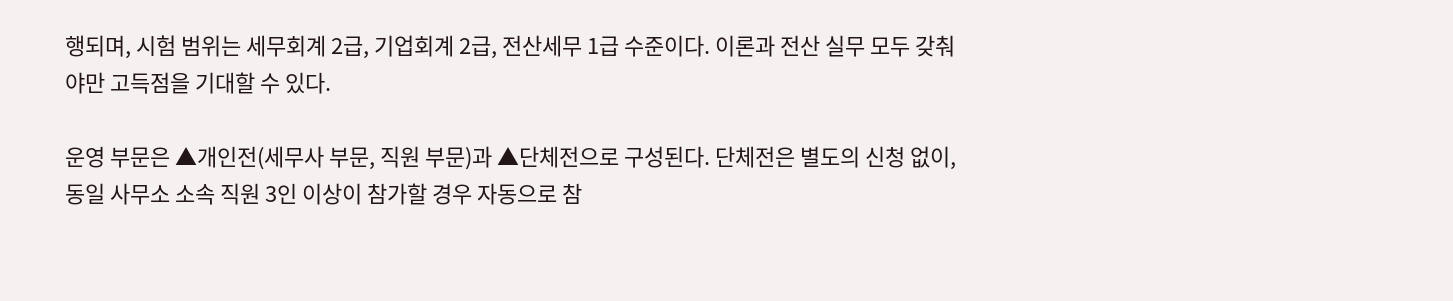행되며, 시험 범위는 세무회계 2급, 기업회계 2급, 전산세무 1급 수준이다. 이론과 전산 실무 모두 갖춰야만 고득점을 기대할 수 있다.

운영 부문은 ▲개인전(세무사 부문, 직원 부문)과 ▲단체전으로 구성된다. 단체전은 별도의 신청 없이, 동일 사무소 소속 직원 3인 이상이 참가할 경우 자동으로 참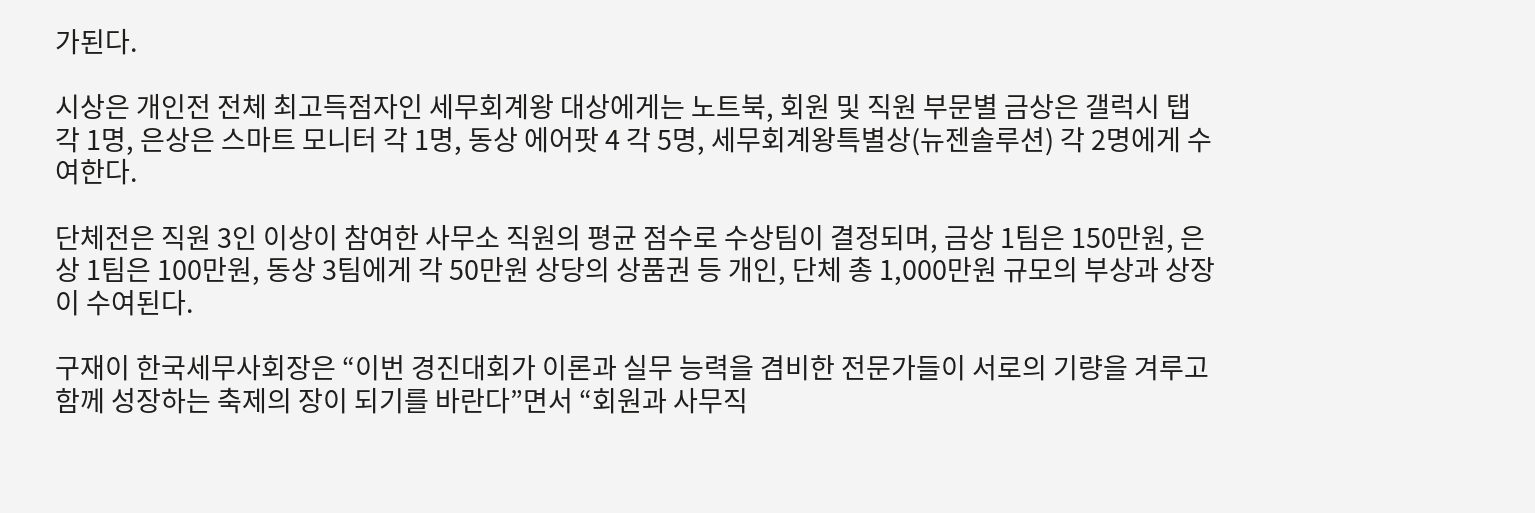가된다.

시상은 개인전 전체 최고득점자인 세무회계왕 대상에게는 노트북, 회원 및 직원 부문별 금상은 갤럭시 탭 각 1명, 은상은 스마트 모니터 각 1명, 동상 에어팟 4 각 5명, 세무회계왕특별상(뉴젠솔루션) 각 2명에게 수여한다.

단체전은 직원 3인 이상이 참여한 사무소 직원의 평균 점수로 수상팀이 결정되며, 금상 1팀은 150만원, 은상 1팀은 100만원, 동상 3팀에게 각 50만원 상당의 상품권 등 개인, 단체 총 1,000만원 규모의 부상과 상장이 수여된다.

구재이 한국세무사회장은 “이번 경진대회가 이론과 실무 능력을 겸비한 전문가들이 서로의 기량을 겨루고 함께 성장하는 축제의 장이 되기를 바란다”면서 “회원과 사무직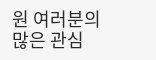원 여러분의 많은 관심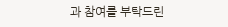과 참여를 부탁드린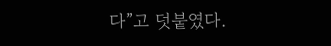다”고 덧붙였다.